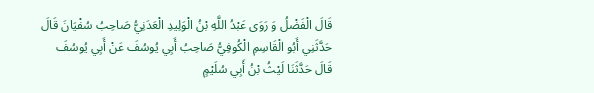قَالَ الْفَضْلُ وَ رَوَى عَبْدُ اللَّهِ بْنُ الْوَلِيدِ الْعَدَنِيُّ صَاحِبُ سُفْيَانَ قَالَ حَدَّثَنِي أَبُو الْقَاسِمِ الْكُوفِيُّ صَاحِبُ أَبِي يُوسُفَ عَنْ أَبِي يُوسُفَ قَالَ حَدَّثَنَا لَيْثُ بْنُ أَبِي سُلَيْمٍ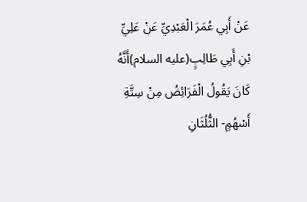عَنْ أَبِي عُمَرَ الْعَبْدِيِّ عَنْ عَلِيِّ بْنِ أَبِي طَالِبٍ(عليه السلام)أَنَّهُ كَانَ يَقُولُ الْفَرَائِضُ مِنْ سِتَّةِ أَسْهُمٍ- الثُّلُثَانِ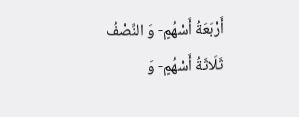أَرْبَعَةُ أَسْهُمٍ- وَ النِّصْفُ ثَلَاثَةُ أَسْهُمٍ- وَ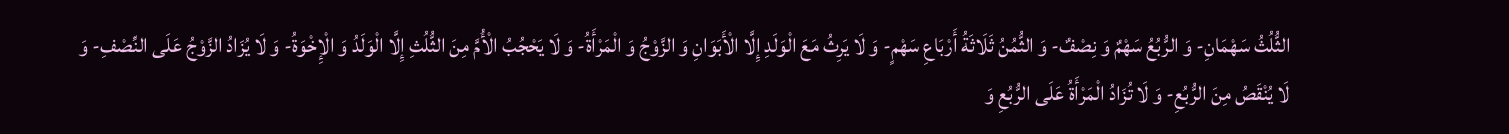الثُّلُثُ سَهْمَانِ- وَ الرُّبُعُ سَهْمٌ وَ نِصْفٌ- وَ الثُّمُنُ ثَلَاثَةُ أَرْبَاعِ سَهْمٍ- وَ لَا يَرِثُ مَعَ الْوَلَدِ إِلَّا الْأَبَوَانِ وَ الزَّوْجُ وَ الْمَرْأَةُ- وَ لَا يَحْجُبُ الْأُمَّ مِنَ الثُّلُثِ إِلَّا الْوَلَدُ وَ الْإِخْوَةُ- وَ لَا يُزَادُ الزَّوْجُ عَلَى النِّصْفِ- وَ لَا يُنْقَصُ مِنَ الرُّبُعِ- وَ لَا تُزَادُ الْمَرْأَةُ عَلَى الرُّبُعِ وَ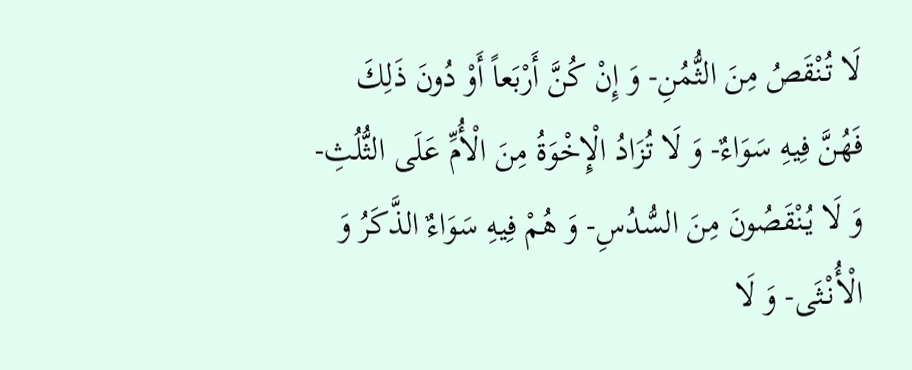لَا تُنْقَصُ مِنَ الثُّمُنِ- وَ إِنْ كُنَّ أَرْبَعاً أَوْ دُونَ ذَلِكَ فَهُنَّ فِيهِ سَوَاءٌ- وَ لَا تُزَادُ الْإِخْوَةُ مِنَ الْأُمِّ عَلَى الثُّلُثِ- وَ لَا يُنْقَصُونَ مِنَ السُّدُسِ- وَ هُمْ فِيهِ سَوَاءٌ الذَّكَرُ وَ الْأُنْثَى- وَ لَا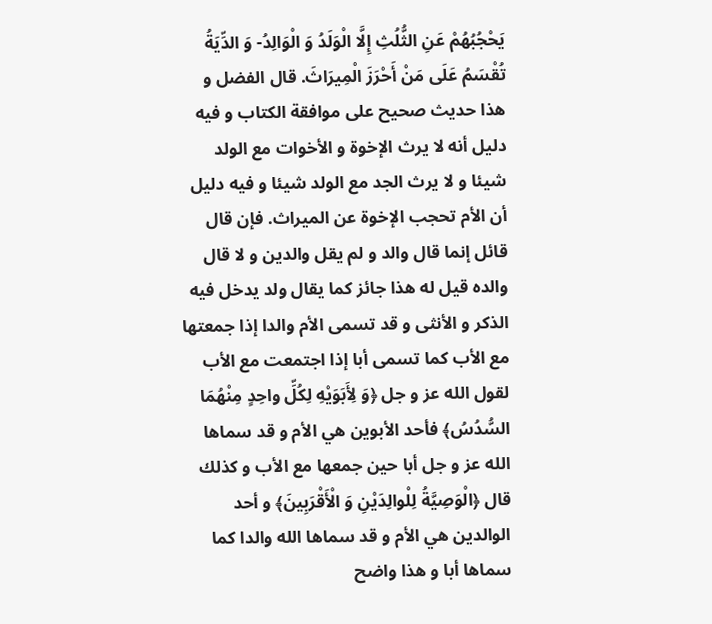يَحْجُبُهُمْ عَنِ الثُّلُثِ إِلَّا الْوَلَدُ وَ الْوَالِدُ- وَ الدِّيَةُ تُقْسَمُ عَلَى مَنْ أَحْرَزَ الْمِيرَاثَ. قال الفضل و هذا حديث صحيح على موافقة الكتاب و فيه دليل أنه لا يرث الإخوة و الأخوات مع الولد شيئا و لا يرث الجد مع الولد شيئا و فيه دليل أن الأم تحجب الإخوة عن الميراث. فإن قال قائل إنما قال والد و لم يقل والدين و لا قال والده قيل له هذا جائز كما يقال ولد يدخل فيه الذكر و الأنثى و قد تسمى الأم والدا إذا جمعتها مع الأب كما تسمى أبا إذا اجتمعت مع الأب لقول الله عز و جل ﴿وَ لِأَبَوَيْهِ لِكُلِّ واحِدٍ مِنْهُمَا السُّدُسُ﴾ فأحد الأبوين هي الأم و قد سماها الله عز و جل أبا حين جمعها مع الأب و كذلك قال ﴿الْوَصِيَّةُ لِلْوالِدَيْنِ وَ الْأَقْرَبِينَ﴾ و أحد الوالدين هي الأم و قد سماها الله والدا كما سماها أبا و هذا واضح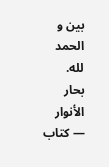بين و الحمد لله.
بحار الأنوار — كتاب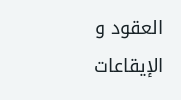العقود و الإيقاعات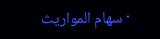· سهام المواريث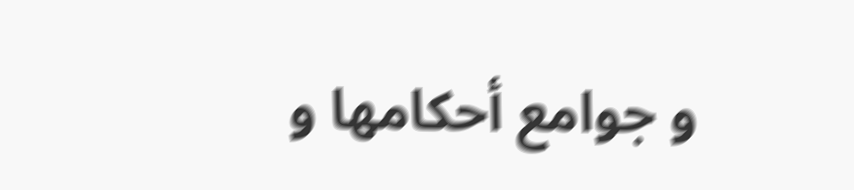و جوامع أحكامها و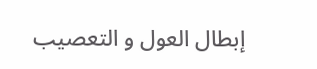إبطال العول و التعصيب